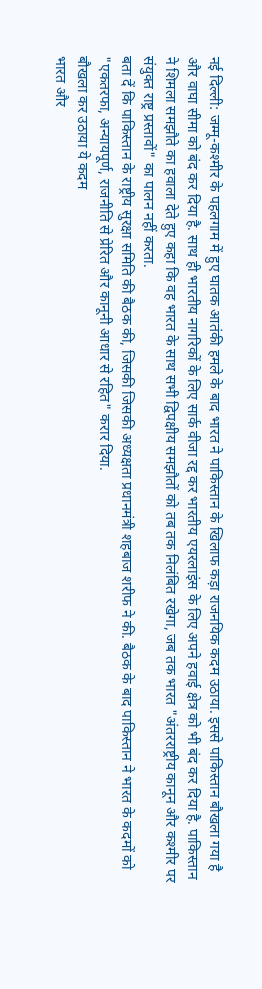नई दिल्ली: जम्मू-कश्मीर के पहलगाम में हुए घातक आतंकी हमले के बाद भारत ने पाकिस्तान के खिलाफ कड़ा राजनयिक कदम उठाया. इससे पाकिस्तान बौखला गया है और वाघा सीमा को बंद कर दिया है. साथ ही भारतीय नागरिकों के लिए सार्क वीजा रद्द कर भारतीय एयरलाइंस के लिए अपने हवाई क्षेत्र को भी बंद कर दिया है. पाकिस्तान ने शिमला समझौते का हवाला देते हुए कहा कि वह भारत के साथ सभी द्विपक्षीय समझौतों को तब तक निलंबित रखेगा, जब तक भारत "अंतरराष्ट्रीय कानून और कश्मीर पर संयुक्त राष्ट्र प्रस्तावों" का पालन नहीं करता.
बता दें कि पाकिस्तान के राष्ट्रीय सुरक्षा समिति की बैठक की, जिसकी जिसकी अध्यक्षता प्रधानमंत्री शहबाज शरीफ ने की. बैठक के बाद पाकिस्तान ने भारत के कदमों को "एकतरफा, अन्यायपूर्ण, राजनीति से प्रेरित और कानूनी आधार से रहित" करार दिया.
बौखला कर उठाया ये कदम
भारत और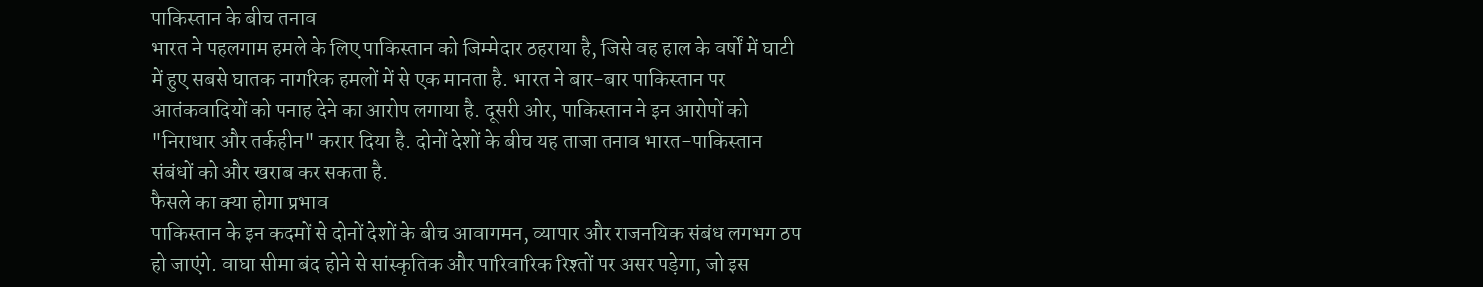पाकिस्तान के बीच तनाव
भारत ने पहलगाम हमले के लिए पाकिस्तान को जिम्मेदार ठहराया है, जिसे वह हाल के वर्षों में घाटी में हुए सबसे घातक नागरिक हमलों में से एक मानता है. भारत ने बार-बार पाकिस्तान पर आतंकवादियों को पनाह देने का आरोप लगाया है. दूसरी ओर, पाकिस्तान ने इन आरोपों को "निराधार और तर्कहीन" करार दिया है. दोनों देशों के बीच यह ताजा तनाव भारत-पाकिस्तान संबंधों को और खराब कर सकता है.
फैसले का क्या होगा प्रभाव
पाकिस्तान के इन कदमों से दोनों देशों के बीच आवागमन, व्यापार और राजनयिक संबंध लगभग ठप हो जाएंगे. वाघा सीमा बंद होने से सांस्कृतिक और पारिवारिक रिश्तों पर असर पड़ेगा, जो इस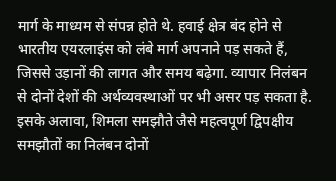मार्ग के माध्यम से संपन्न होते थे. हवाई क्षेत्र बंद होने से भारतीय एयरलाइंस को लंबे मार्ग अपनाने पड़ सकते हैं, जिससे उड़ानों की लागत और समय बढ़ेगा. व्यापार निलंबन से दोनों देशों की अर्थव्यवस्थाओं पर भी असर पड़ सकता है. इसके अलावा, शिमला समझौते जैसे महत्वपूर्ण द्विपक्षीय समझौतों का निलंबन दोनों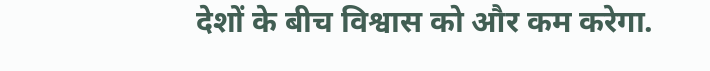देशों के बीच विश्वास को और कम करेगा.